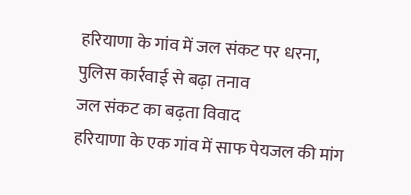हरियाणा के गांव में जल संकट पर धरना, पुलिस कार्रवाई से बढ़ा तनाव
जल संकट का बढ़ता विवाद
हरियाणा के एक गांव में साफ पेयजल की मांग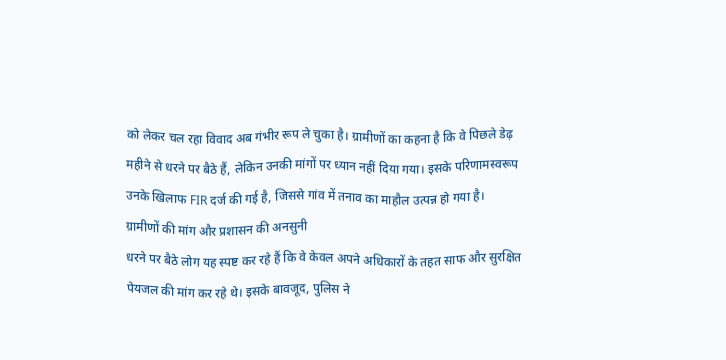को लेकर चल रहा विवाद अब गंभीर रूप ले चुका है। ग्रामीणों का कहना है कि वे पिछले डेढ़ महीने से धरने पर बैठे हैं, लेकिन उनकी मांगों पर ध्यान नहीं दिया गया। इसके परिणामस्वरूप उनके खिलाफ FIR दर्ज की गई है, जिससे गांव में तनाव का माहौल उत्पन्न हो गया है।
ग्रामीणों की मांग और प्रशासन की अनसुनी
धरने पर बैठे लोग यह स्पष्ट कर रहे हैं कि वे केवल अपने अधिकारों के तहत साफ और सुरक्षित पेयजल की मांग कर रहे थे। इसके बावजूद, पुलिस ने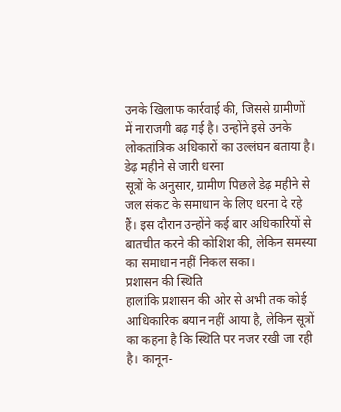उनके खिलाफ कार्रवाई की, जिससे ग्रामीणों में नाराजगी बढ़ गई है। उन्होंने इसे उनके लोकतांत्रिक अधिकारों का उल्लंघन बताया है।
डेढ़ महीने से जारी धरना
सूत्रों के अनुसार, ग्रामीण पिछले डेढ़ महीने से जल संकट के समाधान के लिए धरना दे रहे हैं। इस दौरान उन्होंने कई बार अधिकारियों से बातचीत करने की कोशिश की, लेकिन समस्या का समाधान नहीं निकल सका।
प्रशासन की स्थिति
हालांकि प्रशासन की ओर से अभी तक कोई आधिकारिक बयान नहीं आया है, लेकिन सूत्रों का कहना है कि स्थिति पर नजर रखी जा रही है। कानून-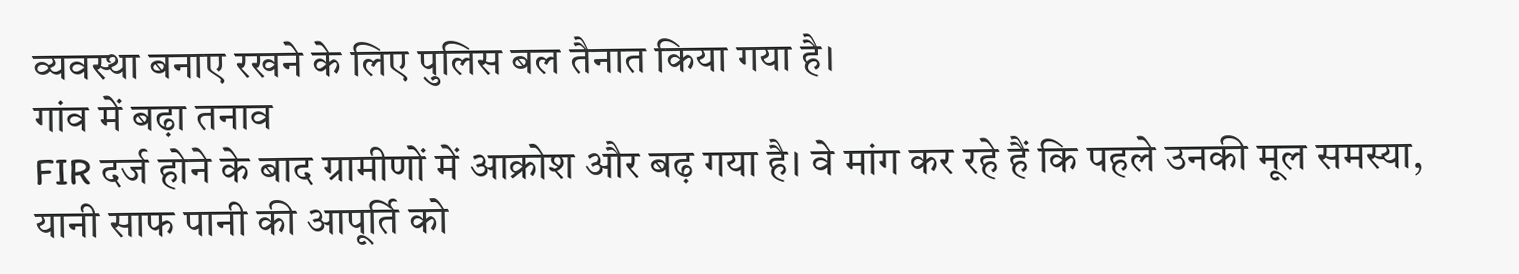व्यवस्था बनाए रखने के लिए पुलिस बल तैनात किया गया है।
गांव में बढ़ा तनाव
FIR दर्ज होने के बाद ग्रामीणों में आक्रोश और बढ़ गया है। वे मांग कर रहे हैं कि पहले उनकी मूल समस्या, यानी साफ पानी की आपूर्ति को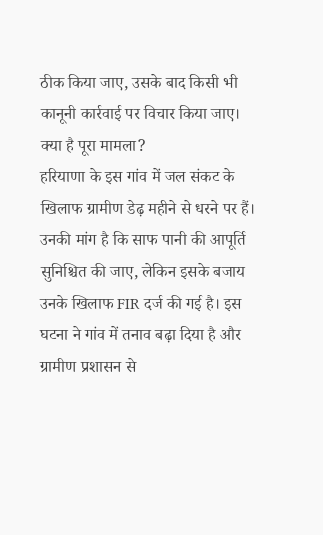ठीक किया जाए, उसके बाद किसी भी कानूनी कार्रवाई पर विचार किया जाए।
क्या है पूरा मामला?
हरियाणा के इस गांव में जल संकट के खिलाफ ग्रामीण डेढ़ महीने से धरने पर हैं। उनकी मांग है कि साफ पानी की आपूर्ति सुनिश्चित की जाए, लेकिन इसके बजाय उनके खिलाफ FIR दर्ज की गई है। इस घटना ने गांव में तनाव बढ़ा दिया है और ग्रामीण प्रशासन से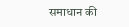समाधान की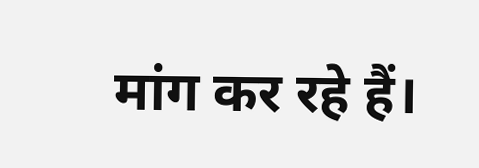मांग कर रहे हैं।